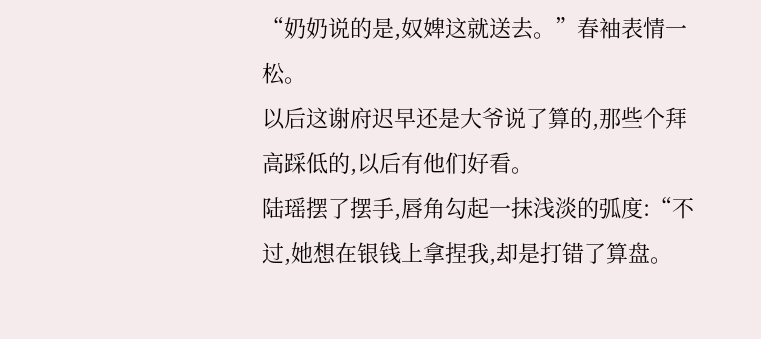“奶奶说的是,奴婢这就送去。”春袖表情一松。
以后这谢府迟早还是大爷说了算的,那些个拜高踩低的,以后有他们好看。
陆瑶摆了摆手,唇角勾起一抹浅淡的弧度:“不过,她想在银钱上拿捏我,却是打错了算盘。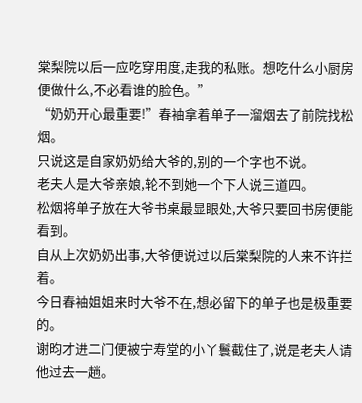棠梨院以后一应吃穿用度,走我的私账。想吃什么小厨房便做什么,不必看谁的脸色。”
“奶奶开心最重要!”春袖拿着单子一溜烟去了前院找松烟。
只说这是自家奶奶给大爷的,别的一个字也不说。
老夫人是大爷亲娘,轮不到她一个下人说三道四。
松烟将单子放在大爷书桌最显眼处,大爷只要回书房便能看到。
自从上次奶奶出事,大爷便说过以后棠梨院的人来不许拦着。
今日春袖姐姐来时大爷不在,想必留下的单子也是极重要的。
谢昀才进二门便被宁寿堂的小丫鬟截住了,说是老夫人请他过去一趟。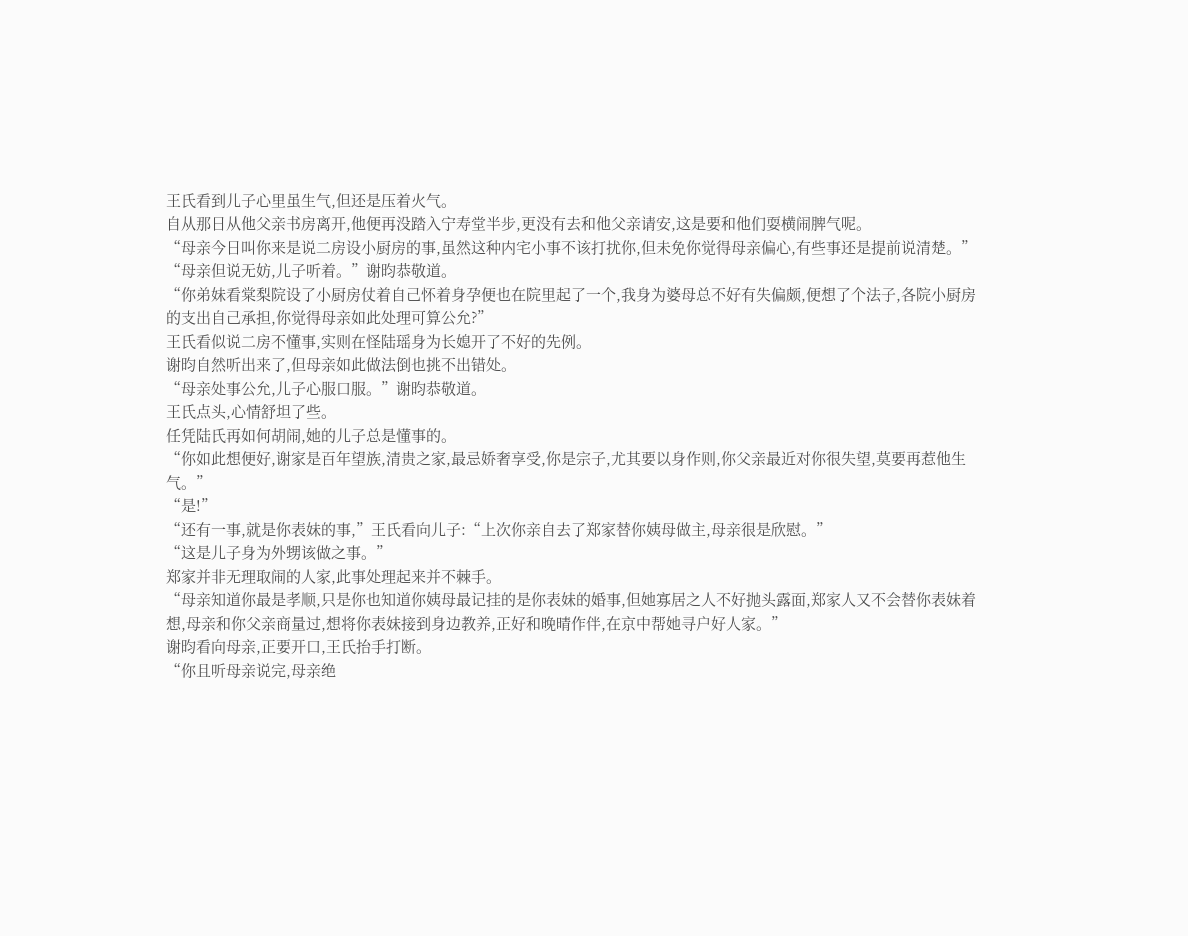王氏看到儿子心里虽生气,但还是压着火气。
自从那日从他父亲书房离开,他便再没踏入宁寿堂半步,更没有去和他父亲请安,这是要和他们耍横闹脾气呢。
“母亲今日叫你来是说二房设小厨房的事,虽然这种内宅小事不该打扰你,但未免你觉得母亲偏心,有些事还是提前说清楚。”
“母亲但说无妨,儿子听着。”谢昀恭敬道。
“你弟妹看棠梨院设了小厨房仗着自己怀着身孕便也在院里起了一个,我身为婆母总不好有失偏颇,便想了个法子,各院小厨房的支出自己承担,你觉得母亲如此处理可算公允?”
王氏看似说二房不懂事,实则在怪陆瑶身为长媳开了不好的先例。
谢昀自然听出来了,但母亲如此做法倒也挑不出错处。
“母亲处事公允,儿子心服口服。”谢昀恭敬道。
王氏点头,心情舒坦了些。
任凭陆氏再如何胡闹,她的儿子总是懂事的。
“你如此想便好,谢家是百年望族,清贵之家,最忌娇奢享受,你是宗子,尤其要以身作则,你父亲最近对你很失望,莫要再惹他生气。”
“是!”
“还有一事,就是你表妹的事,”王氏看向儿子:“上次你亲自去了郑家替你姨母做主,母亲很是欣慰。”
“这是儿子身为外甥该做之事。”
郑家并非无理取闹的人家,此事处理起来并不棘手。
“母亲知道你最是孝顺,只是你也知道你姨母最记挂的是你表妹的婚事,但她寡居之人不好抛头露面,郑家人又不会替你表妹着想,母亲和你父亲商量过,想将你表妹接到身边教养,正好和晚晴作伴,在京中帮她寻户好人家。”
谢昀看向母亲,正要开口,王氏抬手打断。
“你且听母亲说完,母亲绝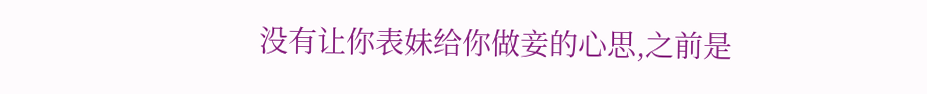没有让你表妹给你做妾的心思,之前是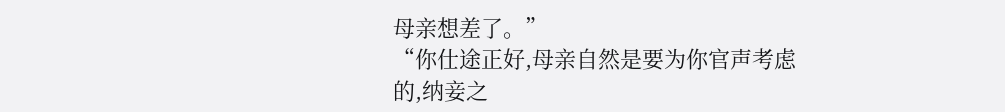母亲想差了。”
“你仕途正好,母亲自然是要为你官声考虑的,纳妾之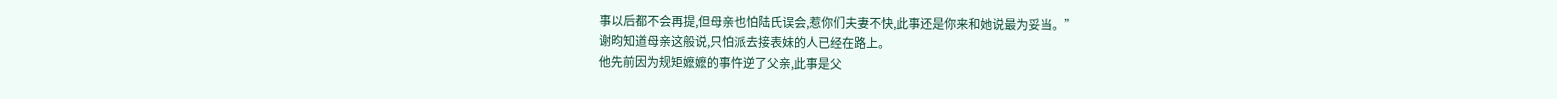事以后都不会再提,但母亲也怕陆氏误会,惹你们夫妻不快,此事还是你来和她说最为妥当。”
谢昀知道母亲这般说,只怕派去接表妹的人已经在路上。
他先前因为规矩嬷嬷的事忤逆了父亲,此事是父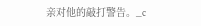亲对他的敲打警告。_c